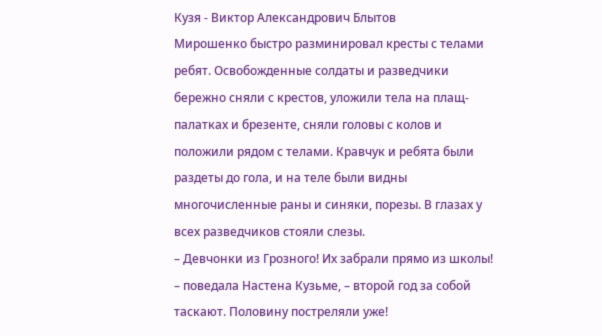Кузя - Виктор Александрович Блытов
Мирошенко быстро разминировал кресты с телами ребят. Освобожденные солдаты и разведчики бережно сняли с крестов, уложили тела на плащ-палатках и брезенте, сняли головы с колов и положили рядом с телами. Кравчук и ребята были раздеты до гола, и на теле были видны многочисленные раны и синяки, порезы. В глазах у всех разведчиков стояли слезы.
– Девчонки из Грозного! Их забрали прямо из школы! – поведала Настена Кузьме, – второй год за собой таскают. Половину постреляли уже!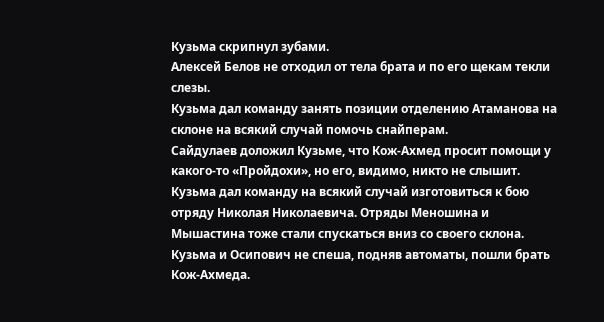Кузьма скрипнул зубами.
Алексей Белов не отходил от тела брата и по его щекам текли слезы.
Кузьма дал команду занять позиции отделению Атаманова на склоне на всякий случай помочь снайперам.
Сайдулаев доложил Кузьме, что Кож-Ахмед просит помощи у какого-то «Пройдохи», но его, видимо, никто не слышит.
Кузьма дал команду на всякий случай изготовиться к бою отряду Николая Николаевича. Отряды Меношина и Мышастина тоже стали спускаться вниз со своего склона.
Кузьма и Осипович не спеша, подняв автоматы, пошли брать Кож-Ахмеда.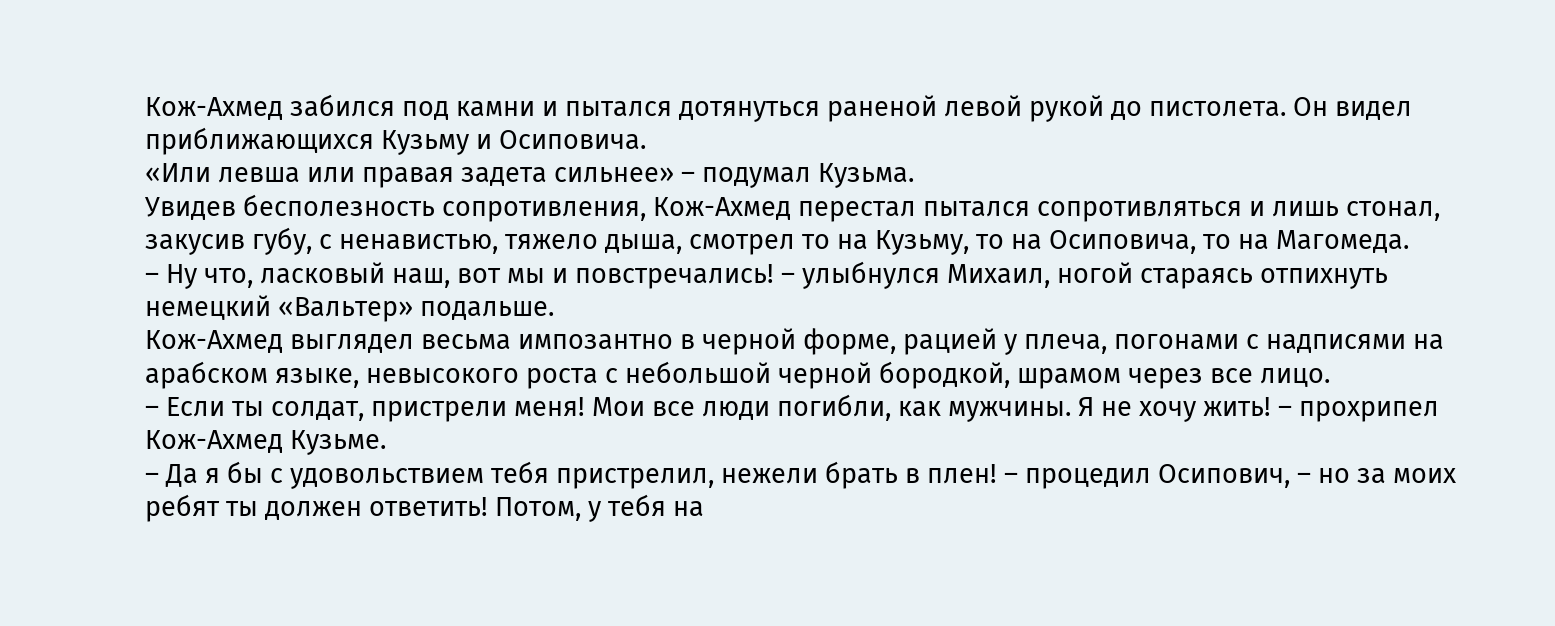Кож-Ахмед забился под камни и пытался дотянуться раненой левой рукой до пистолета. Он видел приближающихся Кузьму и Осиповича.
«Или левша или правая задета сильнее» – подумал Кузьма.
Увидев бесполезность сопротивления, Кож-Ахмед перестал пытался сопротивляться и лишь стонал, закусив губу, с ненавистью, тяжело дыша, смотрел то на Кузьму, то на Осиповича, то на Магомеда.
– Ну что, ласковый наш, вот мы и повстречались! – улыбнулся Михаил, ногой стараясь отпихнуть немецкий «Вальтер» подальше.
Кож-Ахмед выглядел весьма импозантно в черной форме, рацией у плеча, погонами с надписями на арабском языке, невысокого роста с небольшой черной бородкой, шрамом через все лицо.
– Если ты солдат, пристрели меня! Мои все люди погибли, как мужчины. Я не хочу жить! – прохрипел Кож-Ахмед Кузьме.
– Да я бы с удовольствием тебя пристрелил, нежели брать в плен! – процедил Осипович, – но за моих ребят ты должен ответить! Потом, у тебя на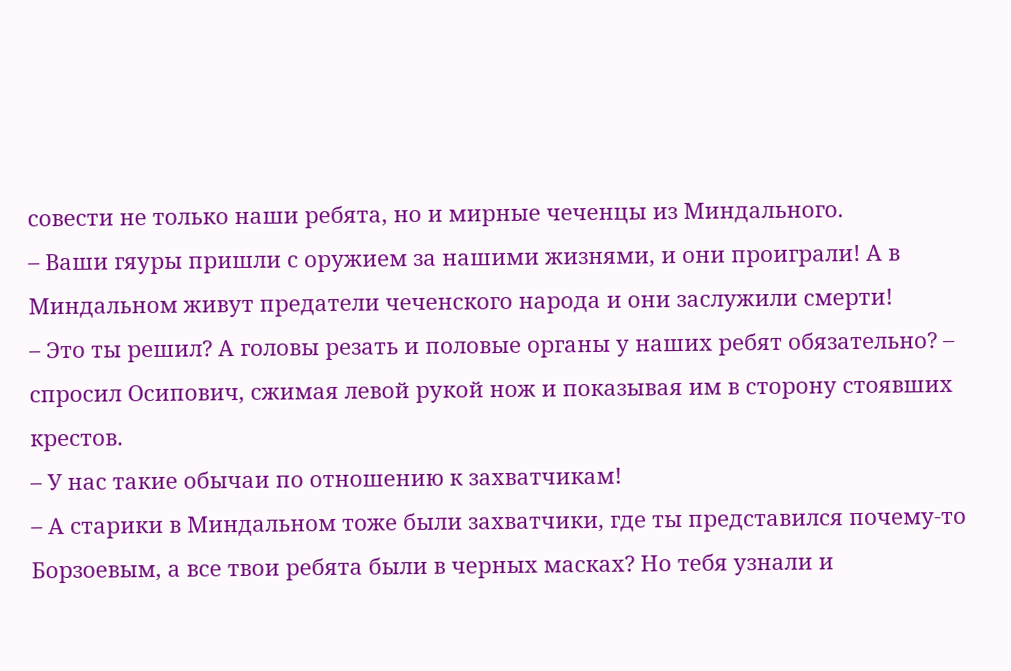совести не только наши ребята, но и мирные чеченцы из Миндального.
– Ваши гяуры пришли с оружием за нашими жизнями, и они проиграли! А в Миндальном живут предатели чеченского народа и они заслужили смерти!
– Это ты решил? А головы резать и половые органы у наших ребят обязательно? – спросил Осипович, сжимая левой рукой нож и показывая им в сторону стоявших крестов.
– У нас такие обычаи по отношению к захватчикам!
– А старики в Миндальном тоже были захватчики, где ты представился почему-то Борзоевым, а все твои ребята были в черных масках? Но тебя узнали и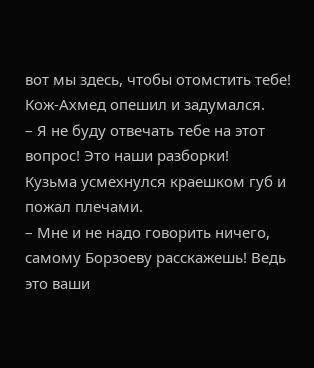вот мы здесь, чтобы отомстить тебе!
Кож-Ахмед опешил и задумался.
– Я не буду отвечать тебе на этот вопрос! Это наши разборки!
Кузьма усмехнулся краешком губ и пожал плечами.
– Мне и не надо говорить ничего, самому Борзоеву расскажешь! Ведь это ваши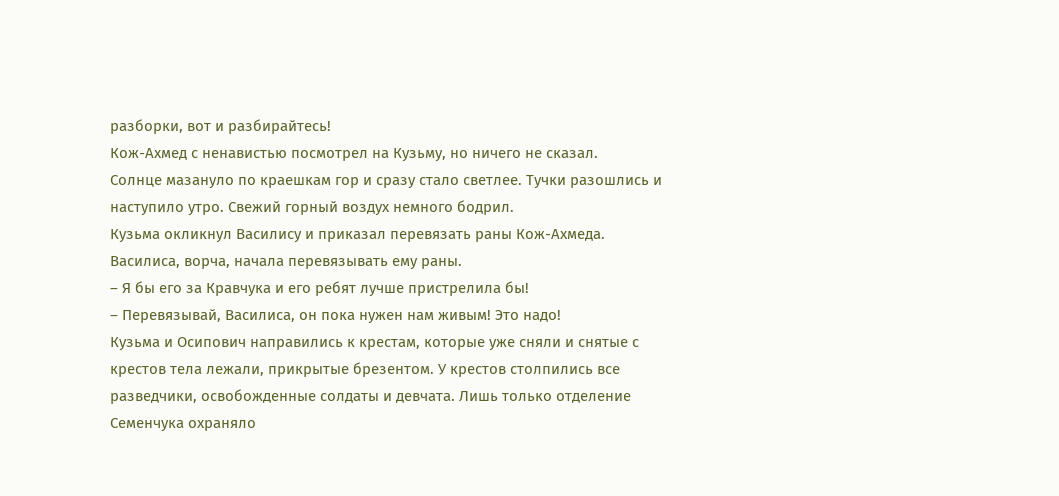разборки, вот и разбирайтесь!
Кож-Ахмед с ненавистью посмотрел на Кузьму, но ничего не сказал.
Солнце мазануло по краешкам гор и сразу стало светлее. Тучки разошлись и наступило утро. Свежий горный воздух немного бодрил.
Кузьма окликнул Василису и приказал перевязать раны Кож-Ахмеда.
Василиса, ворча, начала перевязывать ему раны.
– Я бы его за Кравчука и его ребят лучше пристрелила бы!
– Перевязывай, Василиса, он пока нужен нам живым! Это надо!
Кузьма и Осипович направились к крестам, которые уже сняли и снятые с крестов тела лежали, прикрытые брезентом. У крестов столпились все разведчики, освобожденные солдаты и девчата. Лишь только отделение Семенчука охраняло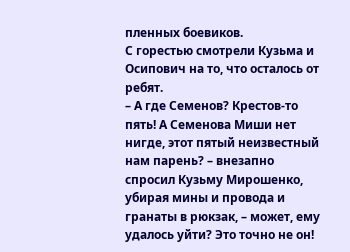пленных боевиков.
С горестью смотрели Кузьма и Осипович на то, что осталось от ребят.
– А где Семенов? Крестов-то пять! А Семенова Миши нет нигде, этот пятый неизвестный нам парень? – внезапно спросил Кузьму Мирошенко, убирая мины и провода и гранаты в рюкзак, – может, ему удалось уйти? Это точно не он!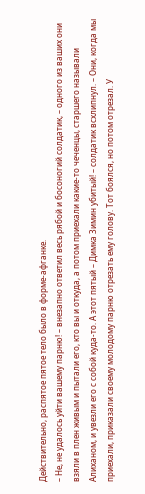Действительно, распятое пятое тело было в форме-афганке.
– Не, не удалось уйти вашему парню! – внезапно ответил весь рябой и босоногий солдатик, – одного из ваших они взяли в плен живым и пытали его, кто вы и откуда, а потом приехали какие-то чеченцы, старшего называли Алиханом, и увезли его с собой куда-то. А этот пятый – Димка Зимин убитый! – солдатик всхлипнул. – Они, когда мы приехали, приказали своему молодому парню отрезать ему голову. Тот боялся, но потом отрезал. У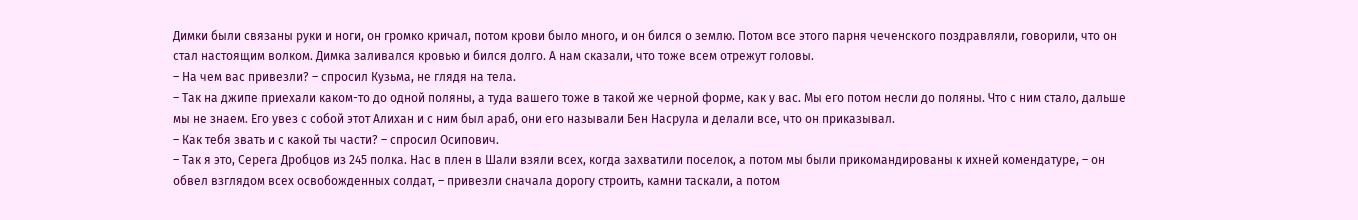Димки были связаны руки и ноги, он громко кричал, потом крови было много, и он бился о землю. Потом все этого парня чеченского поздравляли, говорили, что он стал настоящим волком. Димка заливался кровью и бился долго. А нам сказали, что тоже всем отрежут головы.
– На чем вас привезли? – спросил Кузьма, не глядя на тела.
– Так на джипе приехали каком-то до одной поляны, а туда вашего тоже в такой же черной форме, как у вас. Мы его потом несли до поляны. Что с ним стало, дальше мы не знаем. Его увез с собой этот Алихан и с ним был араб, они его называли Бен Насрула и делали все, что он приказывал.
– Как тебя звать и с какой ты части? – спросил Осипович.
– Так я это, Серега Дробцов из 245 полка. Нас в плен в Шали взяли всех, когда захватили поселок, а потом мы были прикомандированы к ихней комендатуре, – он обвел взглядом всех освобожденных солдат, – привезли сначала дорогу строить, камни таскали, а потом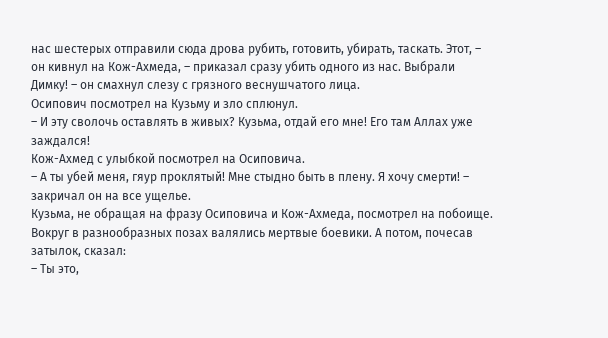нас шестерых отправили сюда дрова рубить, готовить, убирать, таскать. Этот, – он кивнул на Кож-Ахмеда, – приказал сразу убить одного из нас. Выбрали Димку! – он смахнул слезу с грязного веснушчатого лица.
Осипович посмотрел на Кузьму и зло сплюнул.
– И эту сволочь оставлять в живых? Кузьма, отдай его мне! Его там Аллах уже заждался!
Кож-Ахмед с улыбкой посмотрел на Осиповича.
– А ты убей меня, гяур проклятый! Мне стыдно быть в плену. Я хочу смерти! – закричал он на все ущелье.
Кузьма, не обращая на фразу Осиповича и Кож-Ахмеда, посмотрел на побоище. Вокруг в разнообразных позах валялись мертвые боевики. А потом, почесав затылок, сказал:
– Ты это,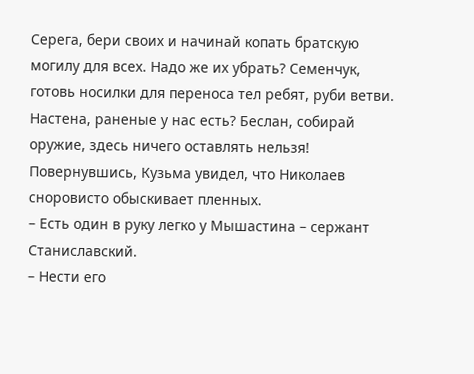Серега, бери своих и начинай копать братскую могилу для всех. Надо же их убрать? Семенчук, готовь носилки для переноса тел ребят, руби ветви. Настена, раненые у нас есть? Беслан, собирай оружие, здесь ничего оставлять нельзя!
Повернувшись, Кузьма увидел, что Николаев сноровисто обыскивает пленных.
– Есть один в руку легко у Мышастина – сержант Станиславский.
– Нести его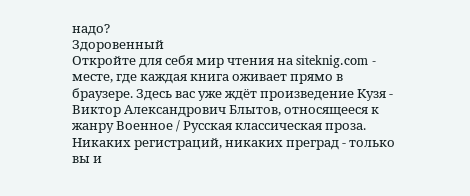надо?
Здоровенный
Откройте для себя мир чтения на siteknig.com - месте, где каждая книга оживает прямо в браузере. Здесь вас уже ждёт произведение Кузя - Виктор Александрович Блытов, относящееся к жанру Военное / Русская классическая проза. Никаких регистраций, никаких преград - только вы и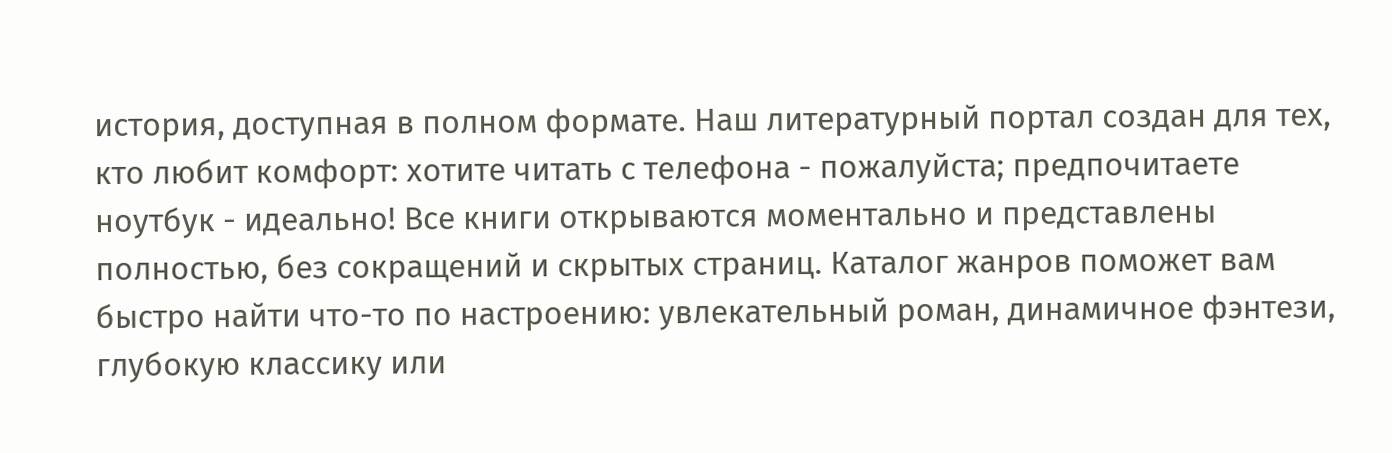история, доступная в полном формате. Наш литературный портал создан для тех, кто любит комфорт: хотите читать с телефона - пожалуйста; предпочитаете ноутбук - идеально! Все книги открываются моментально и представлены полностью, без сокращений и скрытых страниц. Каталог жанров поможет вам быстро найти что-то по настроению: увлекательный роман, динамичное фэнтези, глубокую классику или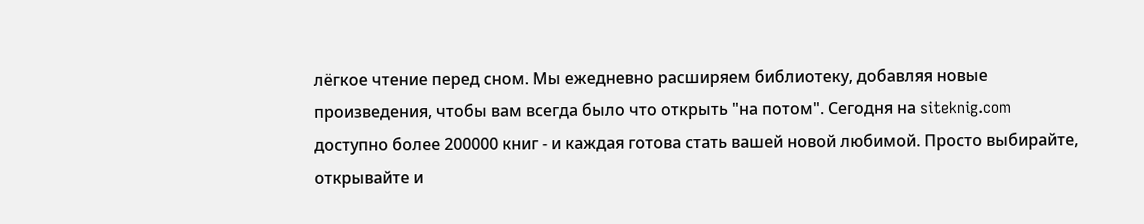лёгкое чтение перед сном. Мы ежедневно расширяем библиотеку, добавляя новые произведения, чтобы вам всегда было что открыть "на потом". Сегодня на siteknig.com доступно более 200000 книг - и каждая готова стать вашей новой любимой. Просто выбирайте, открывайте и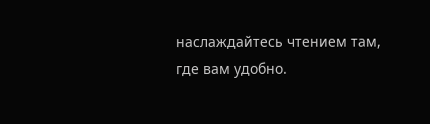наслаждайтесь чтением там, где вам удобно.